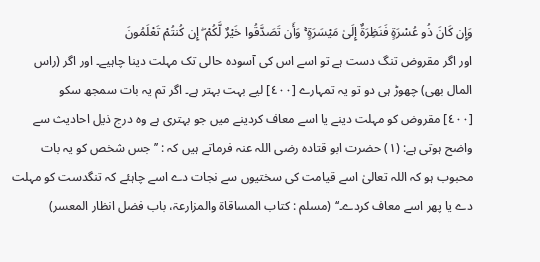وَإِن كَانَ ذُو عُسْرَةٍ فَنَظِرَةٌ إِلَىٰ مَيْسَرَةٍ ۚ وَأَن تَصَدَّقُوا خَيْرٌ لَّكُمْ ۖ إِن كُنتُمْ تَعْلَمُونَ
اور اگر مقروض تنگ دست ہے تو اسے اس کی آسودہ حالی تک مہلت دینا چاہیے۔ اور اگر (راس المال بھی) چھوڑ ہی دو تو یہ تمہارے [٤٠٠] لیے بہت بہتر ہے۔ اگر تم یہ بات سمجھ سکو
[٤٠٠] مقروض کو مہلت دینے یا اسے معاف کردینے میں جو بہتری ہے وہ درج ذیل احادیث سے واضح ہوتی ہے: (١) حضرت ابو قتادہ رضی اللہ عنہ فرماتے ہیں کہ : ’’ جس شخص کو یہ بات محبوب ہو کہ اللہ تعالیٰ اسے قیامت کی سختیوں سے نجات دے اسے چاہئے کہ تنگدست کو مہلت دے یا پھر اسے معاف کردے۔‘‘ (مسلم : کتاب المساقاۃ والمزارعۃ، باب فضل انظار المعسر)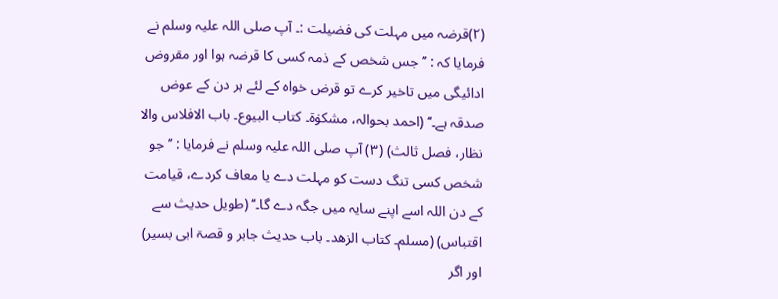(٢)قرضہ میں مہلت کی فضیلت :۔ آپ صلی اللہ علیہ وسلم نے فرمایا کہ : ’’جس شخص کے ذمہ کسی کا قرضہ ہوا اور مقروض ادائیگی میں تاخیر کرے تو قرض خواہ کے لئے ہر دن کے عوض صدقہ ہے۔‘‘ (احمد بحوالہ، مشکوٰۃ۔ کتاب البیوع۔ باب الافلاس والا نظار، فصل ثالث) (٣) آپ صلی اللہ علیہ وسلم نے فرمایا : ’’جو شخص کسی تنگ دست کو مہلت دے یا معاف کردے، قیامت کے دن اللہ اسے اپنے سایہ میں جگہ دے گا۔‘‘ (طویل حدیث سے اقتباس) (مسلم۔ کتاب الزھد۔ باب حدیث جابر و قصۃ ابی بسیر) اور اگر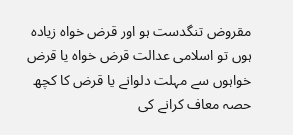مقروض تنگدست ہو اور قرض خواہ زیادہ ہوں تو اسلامی عدالت قرض خواہ یا قرض خواہوں سے مہلت دلوانے یا قرض کا کچھ حصہ معاف کرانے کی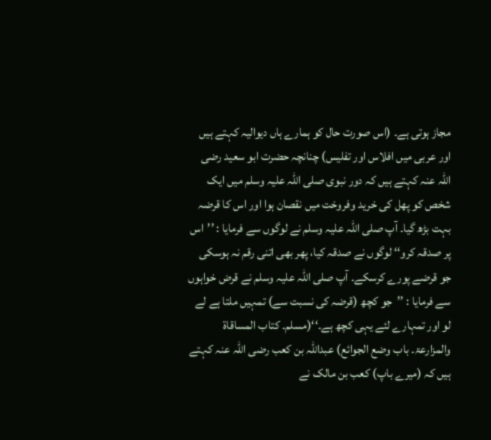مجاز ہوتی ہے۔ (اس صورت حال کو ہمارے ہاں دیوالیہ کہتے ہیں اور عربی میں افلاس اور تفلیس) چنانچہ حضرت ابو سعید رضی اللہ عنہ کہتے ہیں کہ دور نبوی صلی اللہ علیہ وسلم میں ایک شخص کو پھل کی خرید وفروخت میں نقصان ہوا اور اس کا قرضہ بہت بڑھ گیا۔ آپ صلی اللہ علیہ وسلم نے لوگوں سے فرمایا : ’’اس پر صدقہ کرو‘‘ لوگوں نے صدقہ کیا، پھر بھی اتنی رقم نہ ہوسکی جو قرضے پورے کرسکے۔ آپ صلی اللہ علیہ وسلم نے قرض خواہوں سے فرمایا : ’’جو کچھ (قرضہ کی نسبت سے) تمہیں ملتا ہے لے لو اور تمہارے لئے یہی کچھ ہے۔‘‘(مسلم۔ کتاب المساقاۃ والمزارعۃ۔ باب وضع الجوائع) عبداللہ بن کعب رضی اللہ عنہ کہتے ہیں کہ (میرے باپ) کعب بن مالک نے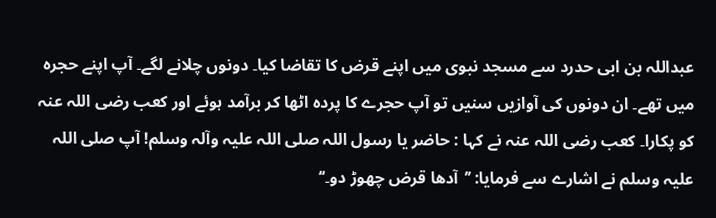عبداللہ بن ابی حدرد سے مسجد نبوی میں اپنے قرض کا تقاضا کیا۔ دونوں چلانے لگے۔ آپ اپنے حجرہ میں تھے۔ ان دونوں کی آوازیں سنیں تو آپ حجرے کا پردہ اٹھا کر برآمد ہوئے اور کعب رضی اللہ عنہ کو پکارا۔ کعب رضی اللہ عنہ نے کہا : حاضر یا رسول اللہ صلی اللہ علیہ وآلہ وسلم! آپ صلی اللہ علیہ وسلم نے اشارے سے فرمایا: ’’آدھا قرض چھوڑ دو۔‘‘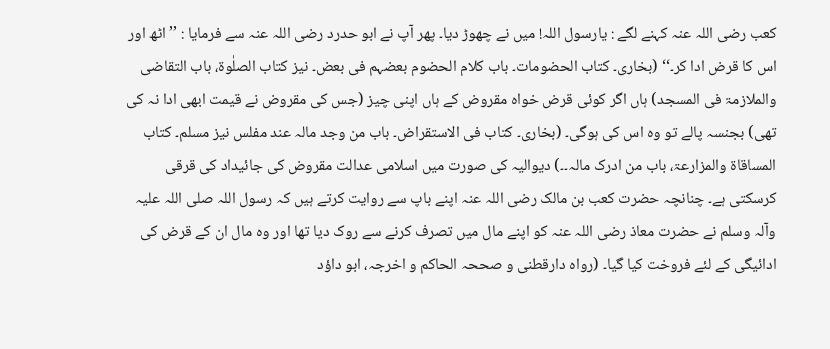کعب رضی اللہ عنہ کہنے لگے : یارسول اللہ! میں نے چھوڑ دیا۔ پھر آپ نے ابو حدرد رضی اللہ عنہ سے فرمایا : ’’اٹھ اور اس کا قرض ادا کر۔‘‘ (بخاری۔ کتاب الحضومات۔ باب کلام الحضوم بعضہم فی بعض۔ نیز کتاب الصلٰوۃ، باب التقاضی والملازمۃ فی المسجد) ہاں اگر کوئی قرض خواہ مقروض کے ہاں اپنی چیز (جس کی مقروض نے قیمت ابھی ادا نہ کی تھی) بجنسہ پالے تو وہ اس کی ہوگی۔ (بخاری۔ کتاب فی الاستقراض۔ باب من وجد مالہ عند مفلس نیز مسلم۔ کتاب المساقاۃ والمزارعۃ، باب من ادرک مالہ۔۔) دیوالیہ کی صورت میں اسلامی عدالت مقروض کی جائیداد کی قرقی کرسکتی ہے۔ چنانچہ حضرت کعب بن مالک رضی اللہ عنہ اپنے باپ سے روایت کرتے ہیں کہ رسول اللہ صلی اللہ علیہ وآلہ وسلم نے حضرت معاذ رضی اللہ عنہ کو اپنے مال میں تصرف کرنے سے روک دیا تھا اور وہ مال ان کے قرض کی ادائیگی کے لئے فروخت کیا گیا۔ (رواہ دارقطنی و صححہ الحاکم و اخرجہ، ابو داؤد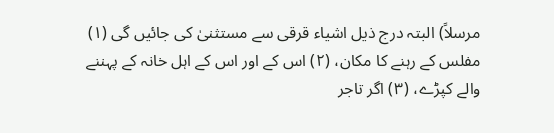مرسلاً) البتہ درج ذیل اشیاء قرقی سے مستثنیٰ کی جائیں گی (١) مفلس کے رہنے کا مکان، (٢) اس کے اور اس کے اہل خانہ کے پہننے والے کپڑے، (٣) اگر تاجر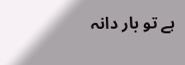ہے تو بار دانہ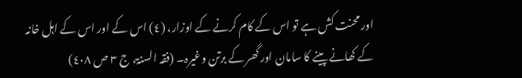اور محنت کش ہے تو اس کے کام کرنے کے اوزار، (٤) اس کے اور اس کے اہل خانہ کے کھانے پینے کا سامان اور گھر کے برتن وغیرہ۔ (فقہ السنۃ، ج ٣ ص ٤٠٨)